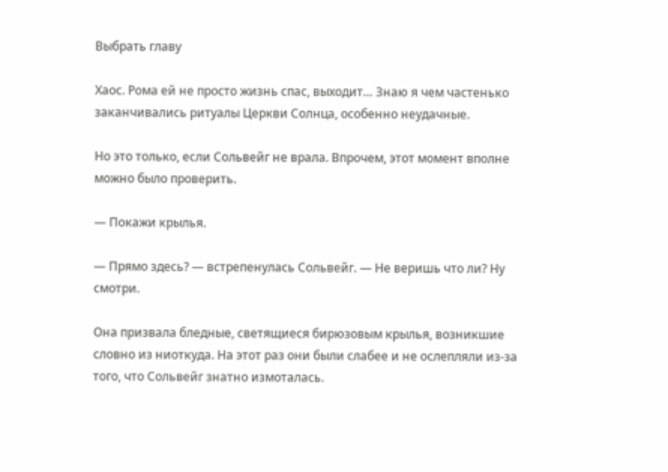Выбрать главу

Хаос. Рома ей не просто жизнь спас, выходит… Знаю я чем частенько заканчивались ритуалы Церкви Солнца, особенно неудачные.

Но это только, если Сольвейг не врала. Впрочем, этот момент вполне можно было проверить.

— Покажи крылья.

— Прямо здесь? — встрепенулась Сольвейг. — Не веришь что ли? Ну смотри.

Она призвала бледные, светящиеся бирюзовым крылья, возникшие словно из ниоткуда. На этот раз они были слабее и не ослепляли из-за того, что Сольвейг знатно измоталась.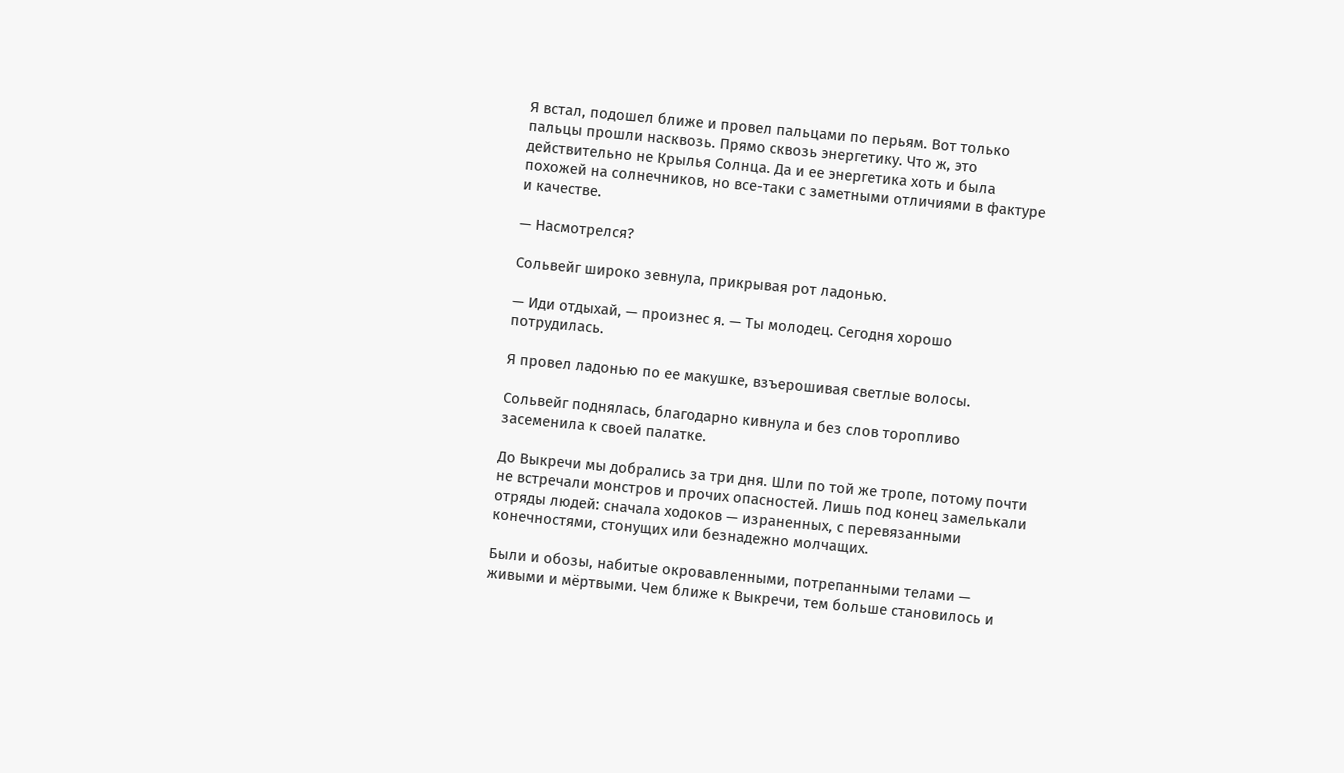Я встал, подошел ближе и провел пальцами по перьям. Вот только пальцы прошли насквозь. Прямо сквозь энергетику. Что ж, это действительно не Крылья Солнца. Да и ее энергетика хоть и была похожей на солнечников, но все-таки с заметными отличиями в фактуре и качестве.

— Насмотрелся?

Сольвейг широко зевнула, прикрывая рот ладонью.

— Иди отдыхай, — произнес я. — Ты молодец. Сегодня хорошо потрудилась.

Я провел ладонью по ее макушке, взъерошивая светлые волосы.

Сольвейг поднялась, благодарно кивнула и без слов торопливо засеменила к своей палатке.

До Выкречи мы добрались за три дня. Шли по той же тропе, потому почти не встречали монстров и прочих опасностей. Лишь под конец замелькали отряды людей: сначала ходоков — израненных, с перевязанными конечностями, стонущих или безнадежно молчащих.

Были и обозы, набитые окровавленными, потрепанными телами — живыми и мёртвыми. Чем ближе к Выкречи, тем больше становилось и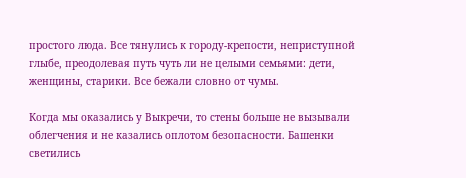простого люда. Все тянулись к городу-крепости, неприступной глыбе, преодолевая путь чуть ли не целыми семьями: дети, женщины, старики. Все бежали словно от чумы.

Когда мы оказались у Выкречи, то стены больше не вызывали облегчения и не казались оплотом безопасности. Башенки светились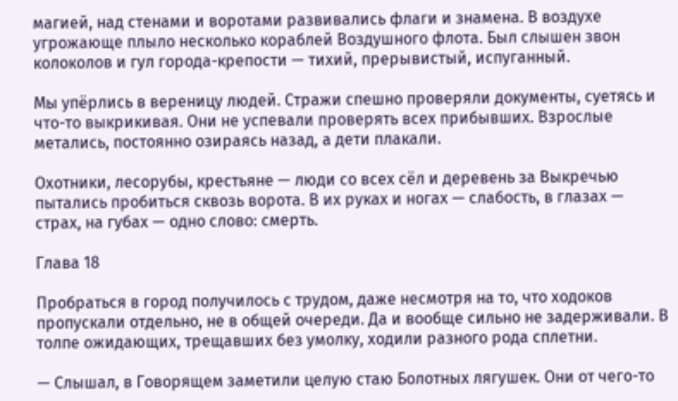магией, над стенами и воротами развивались флаги и знамена. В воздухе угрожающе плыло несколько кораблей Воздушного флота. Был слышен звон колоколов и гул города-крепости — тихий, прерывистый, испуганный.

Мы упёрлись в вереницу людей. Стражи спешно проверяли документы, суетясь и что-то выкрикивая. Они не успевали проверять всех прибывших. Взрослые метались, постоянно озираясь назад, а дети плакали.

Охотники, лесорубы, крестьяне — люди со всех сёл и деревень за Выкречью пытались пробиться сквозь ворота. В их руках и ногах — слабость, в глазах — страх, на губах — одно слово: смерть.

Глава 18

Пробраться в город получилось с трудом, даже несмотря на то, что ходоков пропускали отдельно, не в общей очереди. Да и вообще сильно не задерживали. В толпе ожидающих, трещавших без умолку, ходили разного рода сплетни.

— Слышал, в Говорящем заметили целую стаю Болотных лягушек. Они от чего-то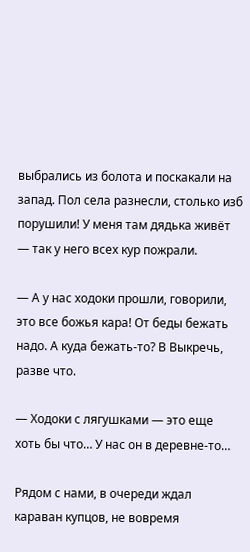выбрались из болота и поскакали на запад. Пол села разнесли, столько изб порушили! У меня там дядька живёт — так у него всех кур пожрали.

— А у нас ходоки прошли, говорили, это все божья кара! От беды бежать надо. А куда бежать-то? В Выкречь, разве что.

— Ходоки с лягушками — это еще хоть бы что… У нас он в деревне-то…

Рядом с нами, в очереди ждал караван купцов, не вовремя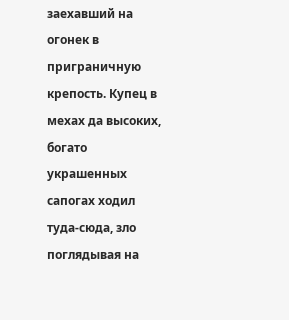заехавший на огонек в приграничную крепость. Купец в мехах да высоких, богато украшенных сапогах ходил туда-сюда, зло поглядывая на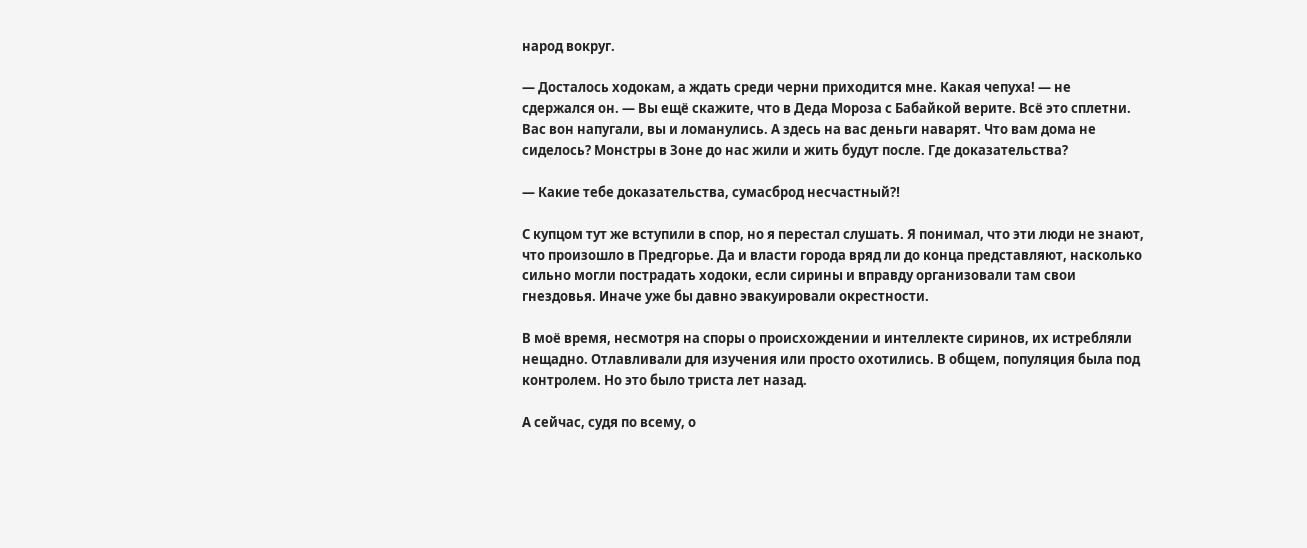народ вокруг.

— Досталось ходокам, а ждать среди черни приходится мне. Какая чепуха! — не сдержался он. — Вы ещё скажите, что в Деда Мороза с Бабайкой верите. Всё это сплетни. Вас вон напугали, вы и ломанулись. А здесь на вас деньги наварят. Что вам дома не сиделось? Монстры в Зоне до нас жили и жить будут после. Где доказательства?

— Какие тебе доказательства, сумасброд несчастный⁈

С купцом тут же вступили в спор, но я перестал слушать. Я понимал, что эти люди не знают, что произошло в Предгорье. Да и власти города вряд ли до конца представляют, насколько сильно могли пострадать ходоки, если сирины и вправду организовали там свои гнездовья. Иначе уже бы давно эвакуировали окрестности.

В моё время, несмотря на споры о происхождении и интеллекте сиринов, их истребляли нещадно. Отлавливали для изучения или просто охотились. В общем, популяция была под контролем. Но это было триста лет назад.

А сейчас, судя по всему, о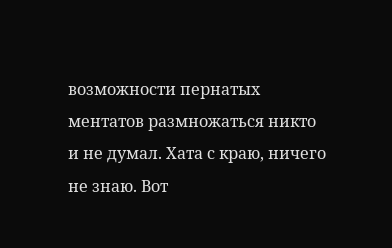возможности пернатых ментатов размножаться никто и не думал. Хата с краю, ничего не знаю. Вот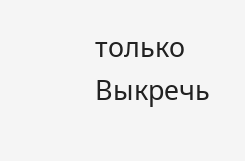только Выкречь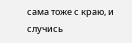сама тоже с краю, и случись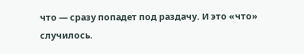что — сразу попадет под раздачу. И это «что» случилось.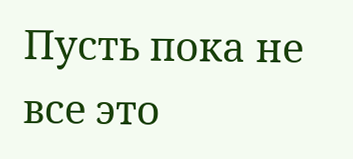Пусть пока не все это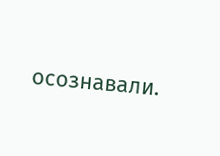осознавали.